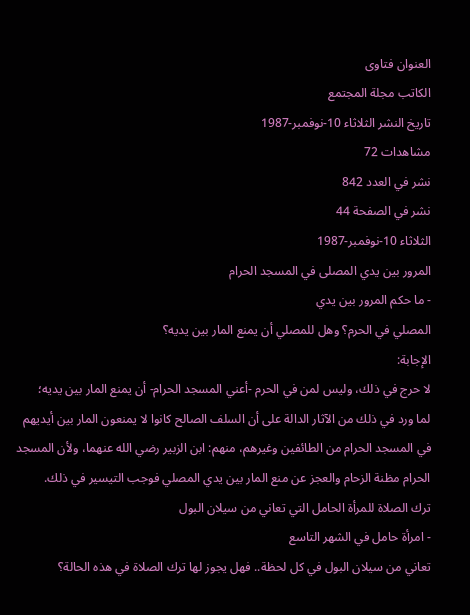العنوان فتاوى
الكاتب مجلة المجتمع
تاريخ النشر الثلاثاء 10-نوفمبر-1987
مشاهدات 72
نشر في العدد 842
نشر في الصفحة 44
الثلاثاء 10-نوفمبر-1987
المرور بين يدي المصلى في المسجد الحرام
- ما حكم المرور بين يدي
المصلي في الحرم؟ وهل للمصلي أن يمنع المار بين يديه؟
الإجابة:
لا حرج في ذلك، وليس لمن في الحرم -أعني المسجد الحرام- أن يمنع المار بين يديه؛
لما ورد في ذلك من الآثار الدالة على أن السلف الصالح كانوا لا يمنعون المار بين أيديهم
في المسجد الحرام من الطائفين وغيرهم، منهم: ابن الزبير رضي الله عنهما، ولأن المسجد
الحرام مظنة الزحام والعجز عن منع المار بين يدي المصلي فوجب التيسير في ذلك.
ترك الصلاة للمرأة الحامل التي تعاني من سيلان البول
- امرأة حامل في الشهر التاسع
تعاني من سيلان البول في كل لحظة.. فهل يجوز لها ترك الصلاة في هذه الحالة؟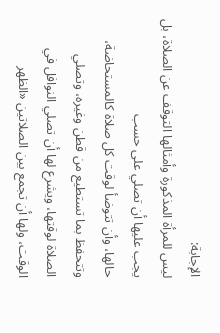الإجابة:
ليس للمرأة المذكورة وأمثالها التوقف عن الصلاة، بل يجب عليها أن تصلي على حسب
حالها، وأن تتوضأ لوقت كل صلاة كالمستحاضة، وتتحفظ بما تستطيع من قطن وغيره، وتصلي
الصلاة لوقتها، ويشرع لها أن تصلي النوافل في الوقت، ولها أن تجمع بين الصلاتين «الظهر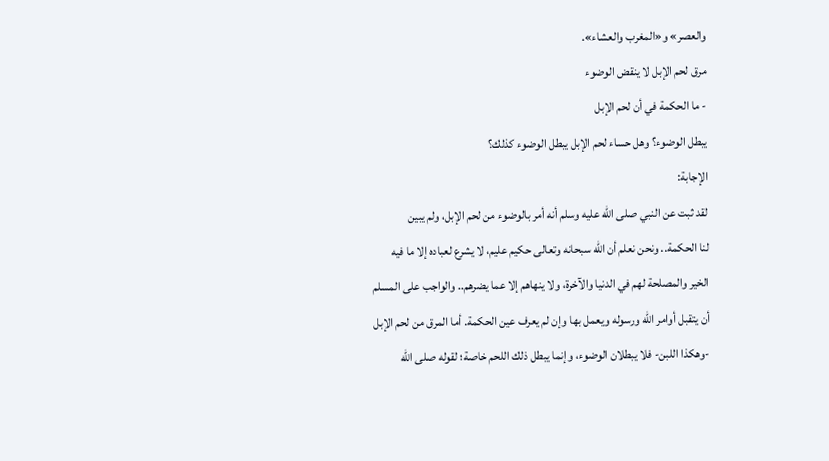والعصر» و«المغرب والعشاء».
مرق لحم الإبل لا ينقض الوضوء
- ما الحكمة في أن لحم الإبل
يبطل الوضوء؟ وهل حساء لحم الإبل يبطل الوضوء كذلك؟
الإجابة:
لقد ثبت عن النبي صلى الله عليه وسلم أنه أمر بالوضوء من لحم الإبل، ولم يبين
لنا الحكمة.. ونحن نعلم أن الله سبحانه وتعالى حكيم عليم، لا يشرع لعباده إلا ما فيه
الخير والمصلحة لهم في الدنيا والآخرة، ولا ينهاهم إلا عما يضرهم.. والواجب على المسلم
أن يتقبل أوامر الله ورسوله ويعمل بها وإن لم يعرف عين الحكمة. أما المرق من لحم الإبل
-وهكذا اللبن- فلا يبطلان الوضوء، وإنما يبطل ذلك اللحم خاصة؛ لقوله صلى الله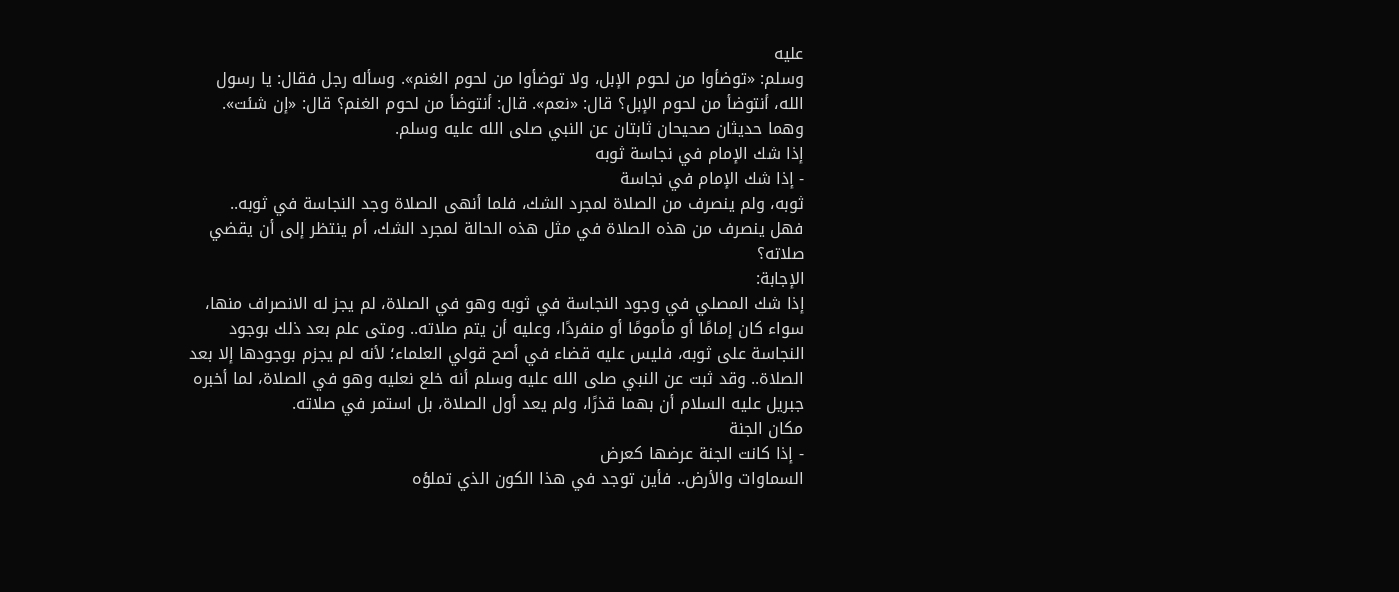عليه
وسلم: «توضأوا من لحوم الإبل، ولا توضأوا من لحوم الغنم». وسأله رجل فقال: يا رسول
الله، أنتوضأ من لحوم الإبل؟ قال: «نعم». قال: أنتوضأ من لحوم الغنم؟ قال: «إن شئت».
وهما حديثان صحيحان ثابتان عن النبي صلى الله عليه وسلم.
إذا شك الإمام في نجاسة ثوبه
- إذا شك الإمام في نجاسة
ثوبه، ولم ينصرف من الصلاة لمجرد الشك، فلما أنهى الصلاة وجد النجاسة في ثوبه..
فهل ينصرف من هذه الصلاة في مثل هذه الحالة لمجرد الشك، أم ينتظر إلى أن يقضي
صلاته؟
الإجابة:
إذا شك المصلي في وجود النجاسة في ثوبه وهو في الصلاة، لم يجز له الانصراف منها،
سواء كان إمامًا أو مأمومًا أو منفردًا، وعليه أن يتم صلاته.. ومتى علم بعد ذلك بوجود
النجاسة على ثوبه، فليس عليه قضاء في أصح قولي العلماء؛ لأنه لم يجزم بوجودها إلا بعد
الصلاة.. وقد ثبت عن النبي صلى الله عليه وسلم أنه خلع نعليه وهو في الصلاة، لما أخبره
جبريل عليه السلام أن بهما قذرًا، ولم يعد أول الصلاة، بل استمر في صلاته.
مكان الجنة
- إذا كانت الجنة عرضها كعرض
السماوات والأرض.. فأين توجد في هذا الكون الذي تملؤه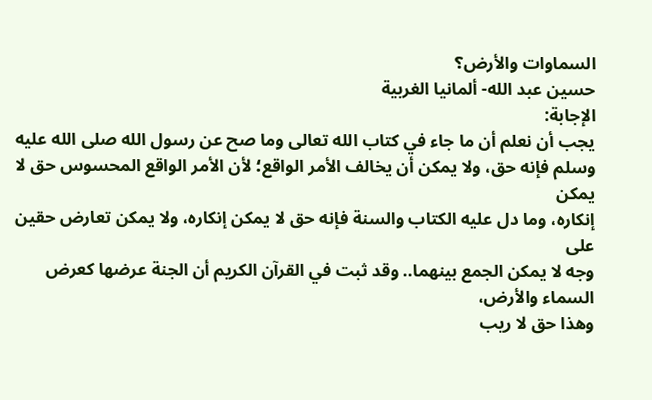السماوات والأرض؟
حسين عبد الله- ألمانيا الغربية
الإجابة:
يجب أن نعلم أن ما جاء في كتاب الله تعالى وما صح عن رسول الله صلى الله عليه
وسلم فإنه حق، ولا يمكن أن يخالف الأمر الواقع؛ لأن الأمر الواقع المحسوس حق لا يمكن
إنكاره، وما دل عليه الكتاب والسنة فإنه حق لا يمكن إنكاره، ولا يمكن تعارض حقين على
وجه لا يمكن الجمع بينهما.. وقد ثبت في القرآن الكريم أن الجنة عرضها كعرض السماء والأرض،
وهذا حق لا ريب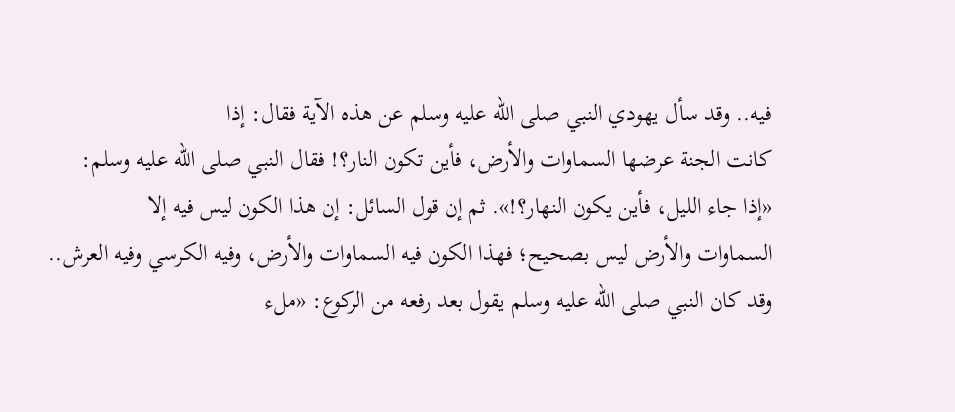فيه.. وقد سأل يهودي النبي صلى الله عليه وسلم عن هذه الآية فقال: إذا
كانت الجنة عرضها السماوات والأرض، فأين تكون النار؟! فقال النبي صلى الله عليه وسلم:
«إذا جاء الليل، فأين يكون النهار؟!». ثم إن قول السائل: إن هذا الكون ليس فيه إلا
السماوات والأرض ليس بصحيح؛ فهذا الكون فيه السماوات والأرض، وفيه الكرسي وفيه العرش..
وقد كان النبي صلى الله عليه وسلم يقول بعد رفعه من الركوع: «ملء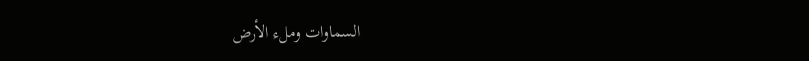السماوات وملء الأرض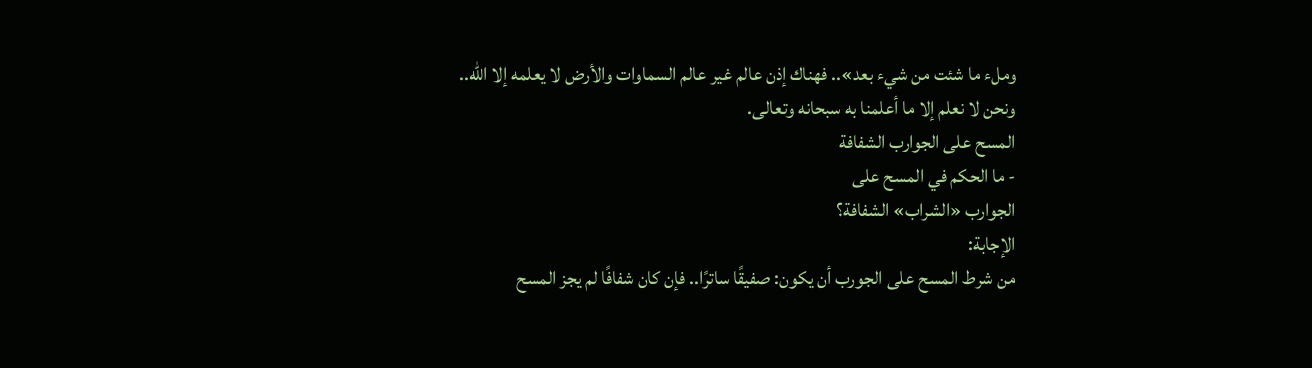وملء ما شئت من شيء بعد».. فهناك إذن عالم غير عالم السماوات والأرض لا يعلمه إلا الله..
ونحن لا نعلم إلا ما أعلمنا به سبحانه وتعالى.
المسح على الجوارب الشفافة
- ما الحكم في المسح على
الجوارب «الشراب» الشفافة؟
الإجابة:
من شرط المسح على الجورب أن يكون: صفيقًا ساترًا.. فإن كان شفافًا لم يجز المسح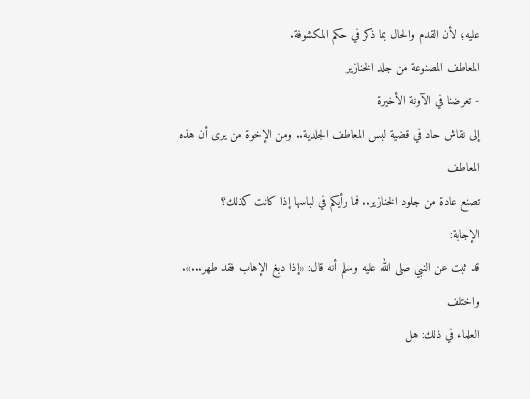عليه؛ لأن القدم والحال بما ذكر في حكم المكشوفة.
المعاطف المصنوعة من جلد الخنازير
- تعرضنا في الآونة الأخيرة
إلى نقاش حاد في قضية لبس المعاطف الجلدية.. ومن الإخوة من يرى أن هذه المعاطف
تصنع عادة من جلود الخنازير.. فما رأيكم في لباسها إذا كانت كذلك؟
الإجابة:
قد ثبت عن النبي صلى الله عليه وسلم أنه قال: «إذا دبغ الإهاب فقد طهر...». واختلف
العلماء في ذلك: هل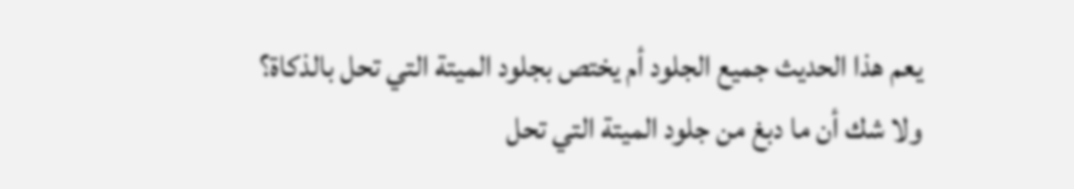يعم هذا الحديث جميع الجلود أم يختص بجلود الميتة التي تحل بالذكاة؟
ولا شك أن ما دبغ من جلود الميتة التي تحل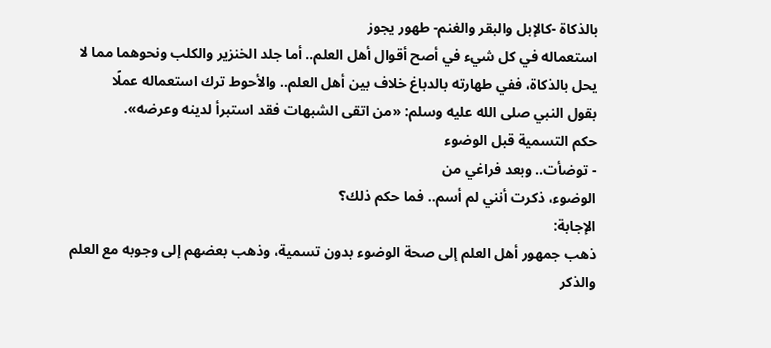بالذكاة -كالإبل والبقر والغنم- طهور يجوز
استعماله في كل شيء في أصح أقوال أهل العلم.. أما جلد الخنزير والكلب ونحوهما مما لا
يحل بالذكاة، ففي طهارته بالدباغ خلاف بين أهل العلم.. والأحوط ترك استعماله عملًا
بقول النبي صلى الله عليه وسلم: «من اتقى الشبهات فقد استبرأ لدينه وعرضه».
حكم التسمية قبل الوضوء
- توضأت.. وبعد فراغي من
الوضوء، ذكرت أنني لم أسم.. فما حكم ذلك؟
الإجابة:
ذهب جمهور أهل العلم إلى صحة الوضوء بدون تسمية، وذهب بعضهم إلى وجوبه مع العلم
والذكر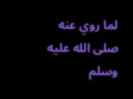لما روي عنه صلى الله عليه وسلم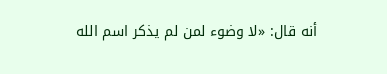أنه قال: «لا وضوء لمن لم يذكر اسم الله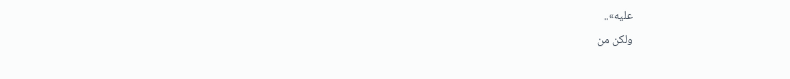عليه»..
ولكن من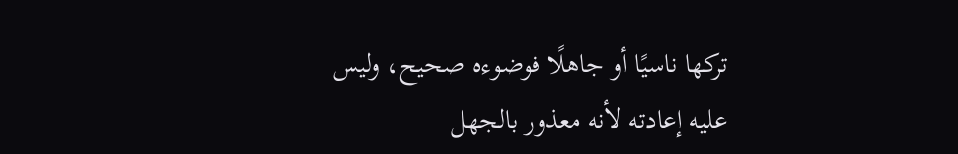تركها ناسيًا أو جاهلًا فوضوءه صحيح، وليس عليه إعادته لأنه معذور بالجهل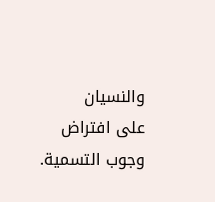والنسيان
على افتراض وجوب التسمية.